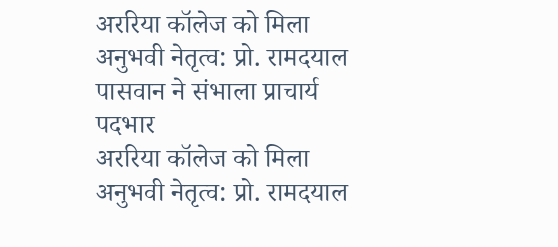अररिया कॉलेज को मिला अनुभवी नेतृत्व: प्रो. रामदयाल पासवान ने संभाला प्राचार्य पदभार
अररिया कॉलेज को मिला अनुभवी नेतृत्व: प्रो. रामदयाल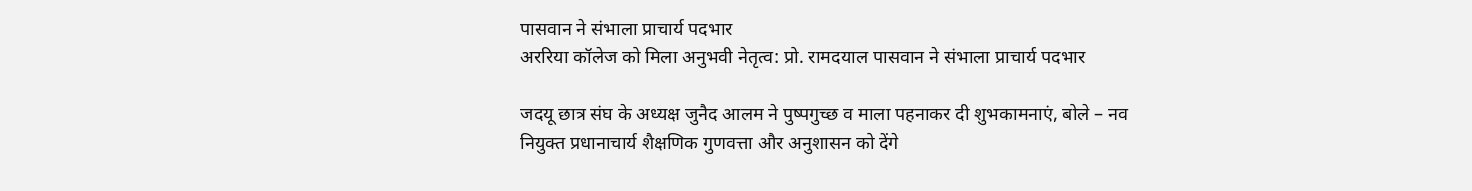पासवान ने संभाला प्राचार्य पदभार
अररिया कॉलेज को मिला अनुभवी नेतृत्व: प्रो. रामदयाल पासवान ने संभाला प्राचार्य पदभार

जदयू छात्र संघ के अध्यक्ष जुनैद आलम ने पुष्पगुच्छ व माला पहनाकर दी शुभकामनाएं, बोले – नव नियुक्त प्रधानाचार्य शैक्षणिक गुणवत्ता और अनुशासन को देंगे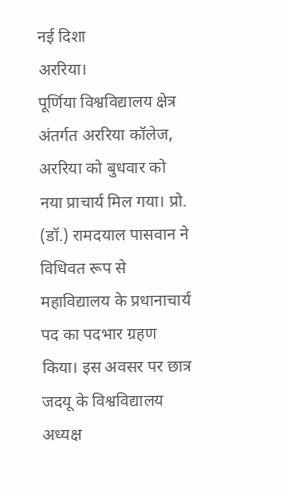नई दिशा
अररिया।
पूर्णिया विश्वविद्यालय क्षेत्र अंतर्गत अररिया कॉलेज, अररिया को बुधवार को नया प्राचार्य मिल गया। प्रो. (डॉ.) रामदयाल पासवान ने विधिवत रूप से महाविद्यालय के प्रधानाचार्य पद का पदभार ग्रहण किया। इस अवसर पर छात्र जदयू के विश्वविद्यालय अध्यक्ष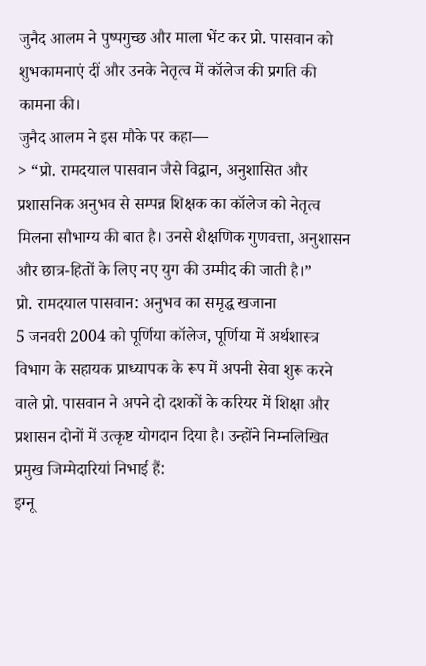जुनैद आलम ने पुष्पगुच्छ और माला भेंट कर प्रो. पासवान को शुभकामनाएं दीं और उनके नेतृत्व में कॉलेज की प्रगति की कामना की।
जुनैद आलम ने इस मौके पर कहा—
> “प्रो. रामदयाल पासवान जैसे विद्वान, अनुशासित और प्रशासनिक अनुभव से सम्पन्न शिक्षक का कॉलेज को नेतृत्व मिलना सौभाग्य की बात है। उनसे शैक्षणिक गुणवत्ता, अनुशासन और छात्र-हितों के लिए नए युग की उम्मीद की जाती है।”
प्रो. रामदयाल पासवान: अनुभव का समृद्ध खजाना
5 जनवरी 2004 को पूर्णिया कॉलेज, पूर्णिया में अर्थशास्त्र विभाग के सहायक प्राध्यापक के रूप में अपनी सेवा शुरू करने वाले प्रो. पासवान ने अपने दो दशकों के करियर में शिक्षा और प्रशासन दोनों में उत्कृष्ट योगदान दिया है। उन्होंने निम्नलिखित प्रमुख जिम्मेदारियां निभाई हैं:
इग्नू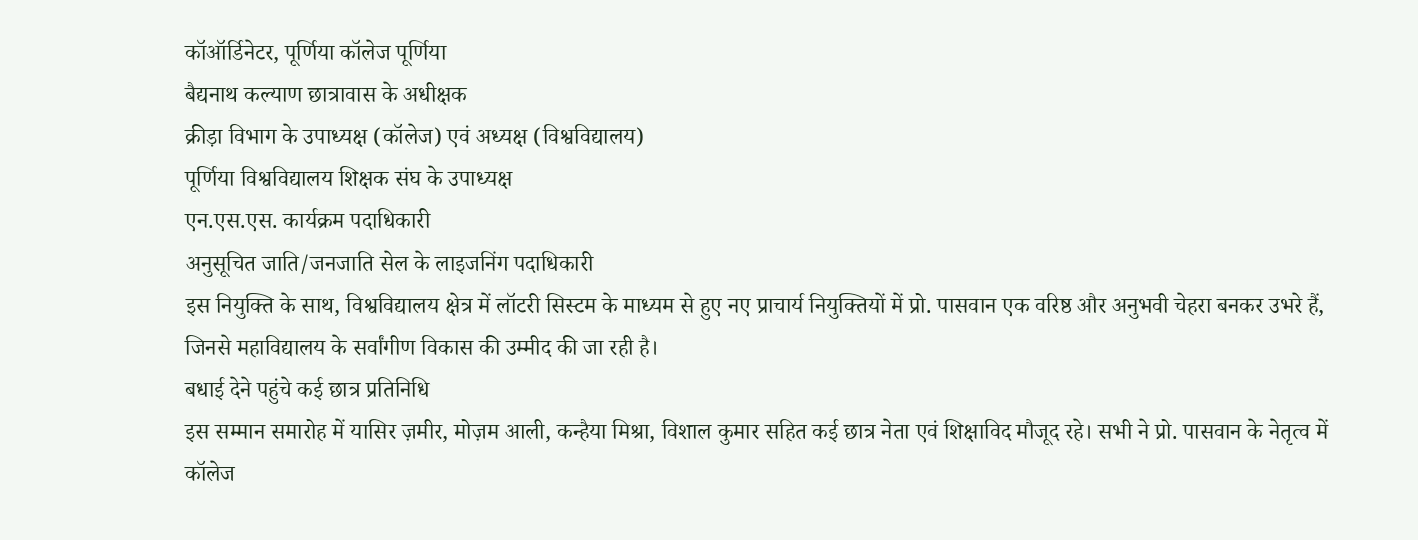कॉऑर्डिनेटर, पूर्णिया कॉलेज पूर्णिया
बैद्यनाथ कल्याण छात्रावास के अधीक्षक
क्रीड़ा विभाग के उपाध्यक्ष (कॉलेज) एवं अध्यक्ष (विश्वविद्यालय)
पूर्णिया विश्वविद्यालय शिक्षक संघ के उपाध्यक्ष
एन.एस.एस. कार्यक्रम पदाधिकारी
अनुसूचित जाति/जनजाति सेल के लाइजनिंग पदाधिकारी
इस नियुक्ति के साथ, विश्वविद्यालय क्षेत्र में लॉटरी सिस्टम के माध्यम से हुए नए प्राचार्य नियुक्तियों में प्रो. पासवान एक वरिष्ठ और अनुभवी चेहरा बनकर उभरे हैं, जिनसे महाविद्यालय के सर्वांगीण विकास की उम्मीद की जा रही है।
बधाई देने पहुंचे कई छात्र प्रतिनिधि
इस सम्मान समारोह में यासिर ज़मीर, मोज़म आली, कन्हैया मिश्रा, विशाल कुमार सहित कई छात्र नेता एवं शिक्षाविद मौजूद रहे। सभी ने प्रो. पासवान के नेतृत्व में कॉलेज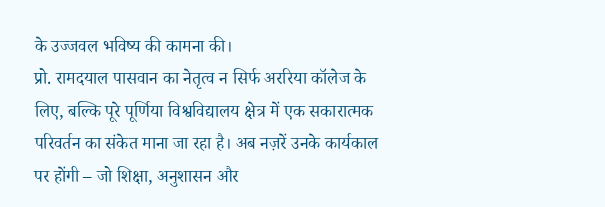के उज्जवल भविष्य की कामना की।
प्रो. रामदयाल पासवान का नेतृत्व न सिर्फ अररिया कॉलेज के लिए, बल्कि पूरे पूर्णिया विश्वविद्यालय क्षेत्र में एक सकारात्मक परिवर्तन का संकेत माना जा रहा है। अब नज़रें उनके कार्यकाल पर होंगी – जो शिक्षा, अनुशासन और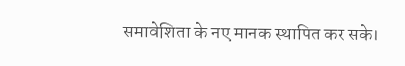समावेशिता के नए मानक स्थापित कर सके।